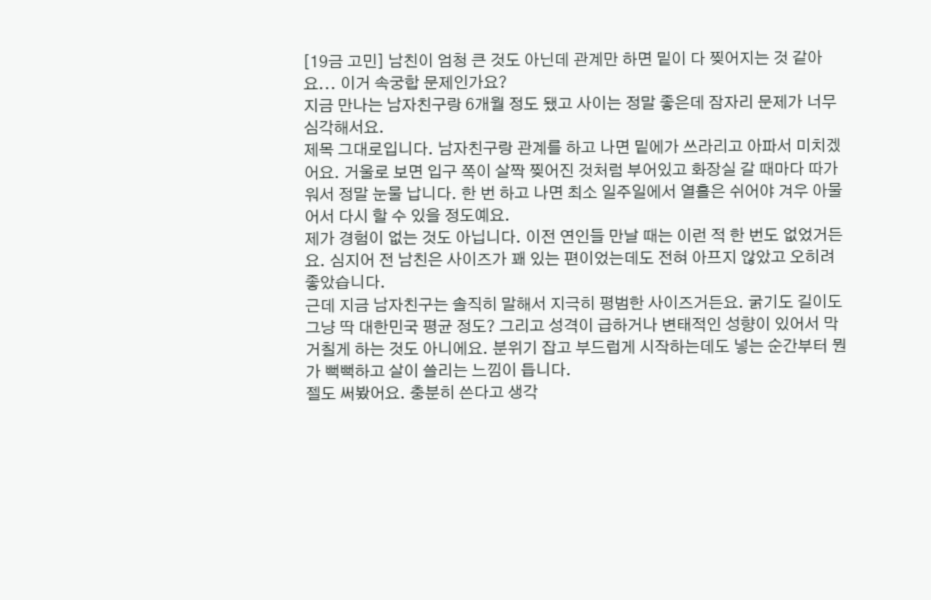[19금 고민] 남친이 엄청 큰 것도 아닌데 관계만 하면 밑이 다 찢어지는 것 같아요... 이거 속궁합 문제인가요?
지금 만나는 남자친구랑 6개월 정도 됐고 사이는 정말 좋은데 잠자리 문제가 너무 심각해서요.
제목 그대로입니다. 남자친구랑 관계를 하고 나면 밑에가 쓰라리고 아파서 미치겠어요. 거울로 보면 입구 쪽이 살짝 찢어진 것처럼 부어있고 화장실 갈 때마다 따가워서 정말 눈물 납니다. 한 번 하고 나면 최소 일주일에서 열흘은 쉬어야 겨우 아물어서 다시 할 수 있을 정도예요.
제가 경험이 없는 것도 아닙니다. 이전 연인들 만날 때는 이런 적 한 번도 없었거든요. 심지어 전 남친은 사이즈가 꽤 있는 편이었는데도 전혀 아프지 않았고 오히려 좋았습니다.
근데 지금 남자친구는 솔직히 말해서 지극히 평범한 사이즈거든요. 굵기도 길이도 그냥 딱 대한민국 평균 정도? 그리고 성격이 급하거나 변태적인 성향이 있어서 막 거칠게 하는 것도 아니에요. 분위기 잡고 부드럽게 시작하는데도 넣는 순간부터 뭔가 뻑뻑하고 살이 쓸리는 느낌이 듭니다.
젤도 써봤어요. 충분히 쓴다고 생각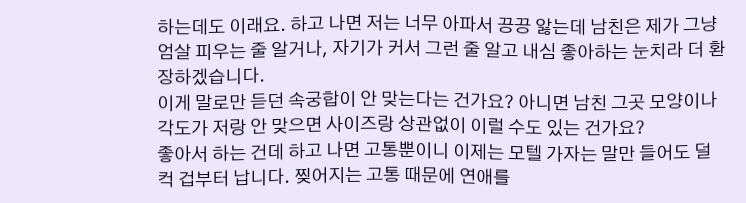하는데도 이래요. 하고 나면 저는 너무 아파서 끙끙 앓는데 남친은 제가 그냥 엄살 피우는 줄 알거나, 자기가 커서 그런 줄 알고 내심 좋아하는 눈치라 더 환장하겠습니다.
이게 말로만 듣던 속궁합이 안 맞는다는 건가요? 아니면 남친 그곳 모양이나 각도가 저랑 안 맞으면 사이즈랑 상관없이 이럴 수도 있는 건가요?
좋아서 하는 건데 하고 나면 고통뿐이니 이제는 모텔 가자는 말만 들어도 덜컥 겁부터 납니다. 찢어지는 고통 때문에 연애를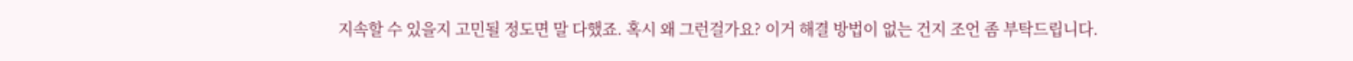지속할 수 있을지 고민될 정도면 말 다했죠. 혹시 왜 그런걸가요? 이거 해결 방법이 없는 건지 조언 좀 부탁드립니다.